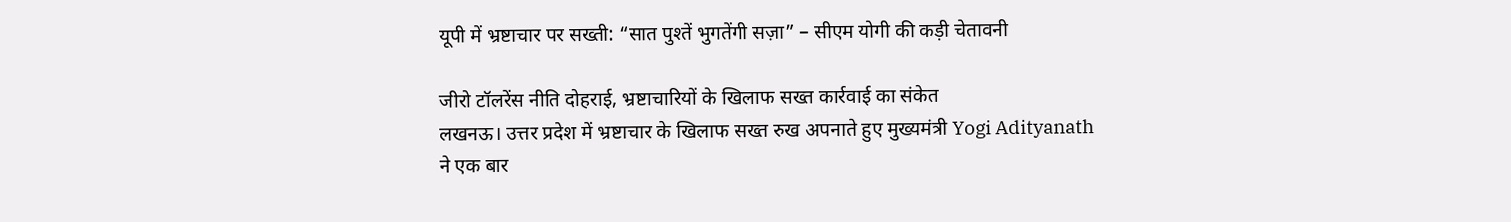यूपी में भ्रष्टाचार पर सख्ती: “सात पुश्तें भुगतेंगी सज़ा” – सीएम योगी की कड़ी चेतावनी

जीरो टॉलरेंस नीति दोहराई, भ्रष्टाचारियों के खिलाफ सख्त कार्रवाई का संकेत
लखनऊ। उत्तर प्रदेश में भ्रष्टाचार के खिलाफ सख्त रुख अपनाते हुए मुख्यमंत्री Yogi Adityanath ने एक बार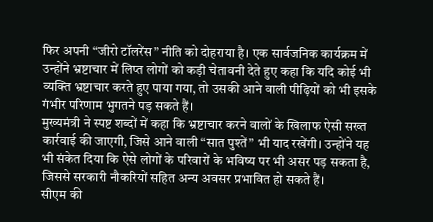फिर अपनी “जीरो टॉलरेंस” नीति को दोहराया है। एक सार्वजनिक कार्यक्रम में उन्होंने भ्रष्टाचार में लिप्त लोगों को कड़ी चेतावनी देते हुए कहा कि यदि कोई भी व्यक्ति भ्रष्टाचार करते हुए पाया गया, तो उसकी आने वाली पीढ़ियों को भी इसके गंभीर परिणाम भुगतने पड़ सकते हैं।
मुख्यमंत्री ने स्पष्ट शब्दों में कहा कि भ्रष्टाचार करने वालों के खिलाफ ऐसी सख्त कार्रवाई की जाएगी, जिसे आने वाली “सात पुश्तें” भी याद रखेंगी। उन्होंने यह भी संकेत दिया कि ऐसे लोगों के परिवारों के भविष्य पर भी असर पड़ सकता है, जिससे सरकारी नौकरियों सहित अन्य अवसर प्रभावित हो सकते हैं।
सीएम की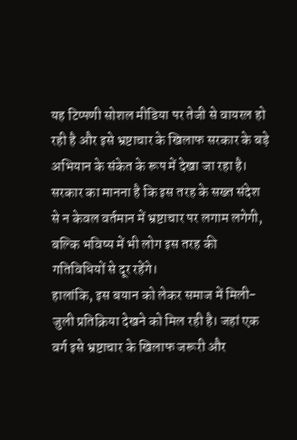यह टिप्पणी सोशल मीडिया पर तेजी से वायरल हो रही है और इसे भ्रष्टाचार के खिलाफ सरकार के बड़े अभियान के संकेत के रूप में देखा जा रहा है। सरकार का मानना है कि इस तरह के सख्त संदेश से न केवल वर्तमान में भ्रष्टाचार पर लगाम लगेगी, बल्कि भविष्य में भी लोग इस तरह की गतिविधियों से दूर रहेंगे।
हालांकि, इस बयान को लेकर समाज में मिली-जुली प्रतिक्रिया देखने को मिल रही है। जहां एक वर्ग इसे भ्रष्टाचार के खिलाफ जरूरी और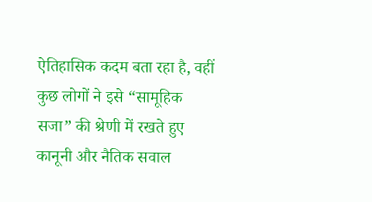ऐतिहासिक कदम बता रहा है, वहीं कुछ लोगों ने इसे “सामूहिक सजा” की श्रेणी में रखते हुए कानूनी और नैतिक सवाल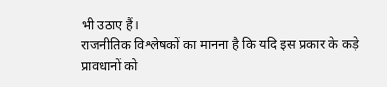भी उठाए हैं।
राजनीतिक विश्लेषकों का मानना है कि यदि इस प्रकार के कड़े प्रावधानों को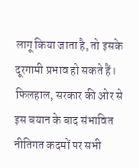लागू किया जाता है, तो इसके दूरगामी प्रभाव हो सकते हैं। फिलहाल, सरकार की ओर से इस बयान के बाद संभावित नीतिगत कदमों पर सभी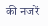की नजरें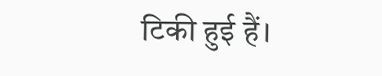टिकी हुई हैं।